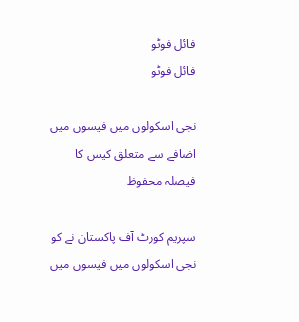فائل فوٹو
فائل فوٹو

نجی اسکولوں میں فیسوں میں اضافے سے متعلق کیس کا فیصلہ محفوظ

سپریم کورٹ آف پاکستان نے کو نجی اسکولوں میں فیسوں میں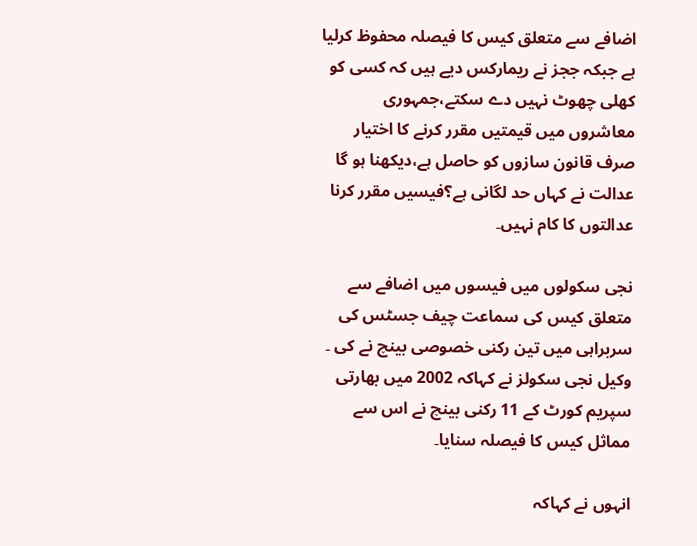اضافے سے متعلق کیس کا فیصلہ محفوظ کرلیا ہے جبکہ ججز نے ریمارکس دیے ہیں کہ کسی کو کھلی چھوٹ نہیں دے سکتے،جمہوری معاشروں میں قیمتیں مقرر کرنے کا اختیار صرف قانون سازوں کو حاصل ہے،دیکھنا ہو گا عدالت نے کہاں حد لگانی ہے؟فیسیں مقرر کرنا عدالتوں کا کام نہیں۔

نجی سکولوں میں فیسوں میں اضافے سے متعلق کیس کی سماعت چیف جسٹس کی سربراہی میں تین رکنی خصوصی بینچ نے کی ۔ وکیل نجی سکولز نے کہاکہ 2002 میں بھارتی سپریم کورٹ کے 11 رکنی بینچ نے اس سے مماثل کیس کا فیصلہ سنایا۔

انہوں نے کہاکہ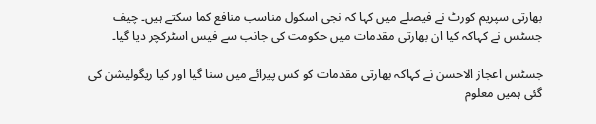بھارتی سپریم کورٹ نے فیصلے میں کہا کہ نجی اسکول مناسب منافع کما سکتے ہیں۔ چیف جسٹس نے کہاکہ کیا ان بھارتی مقدمات میں حکومت کی جانب سے فیس اسٹرکچر دیا گیا۔

جسٹس اعجاز الاحسن نے کہاکہ بھارتی مقدمات کو کس پیرائے میں سنا گیا اور کیا ریگولیشن کی گئی ہمیں معلوم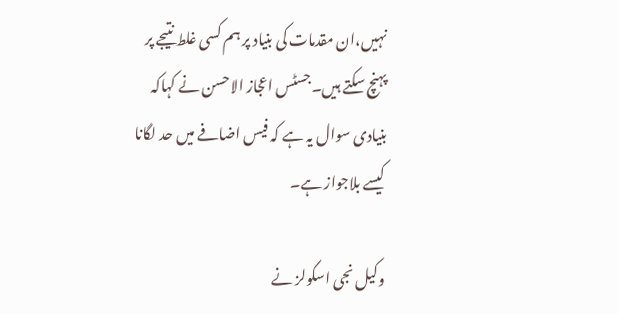نہیں،ان مقدمات کی بنیاد پر ہم کسی غلط نتیجے پر پہنچ سکتے ہیں۔جسٹس اعجاز الاحسن نے کہاکہ بنیادی سوال یہ ہے کہ فیس اضافے میں حد لگانا کیسے بلاجواز ہے۔

وکیل نجی اسکولز نے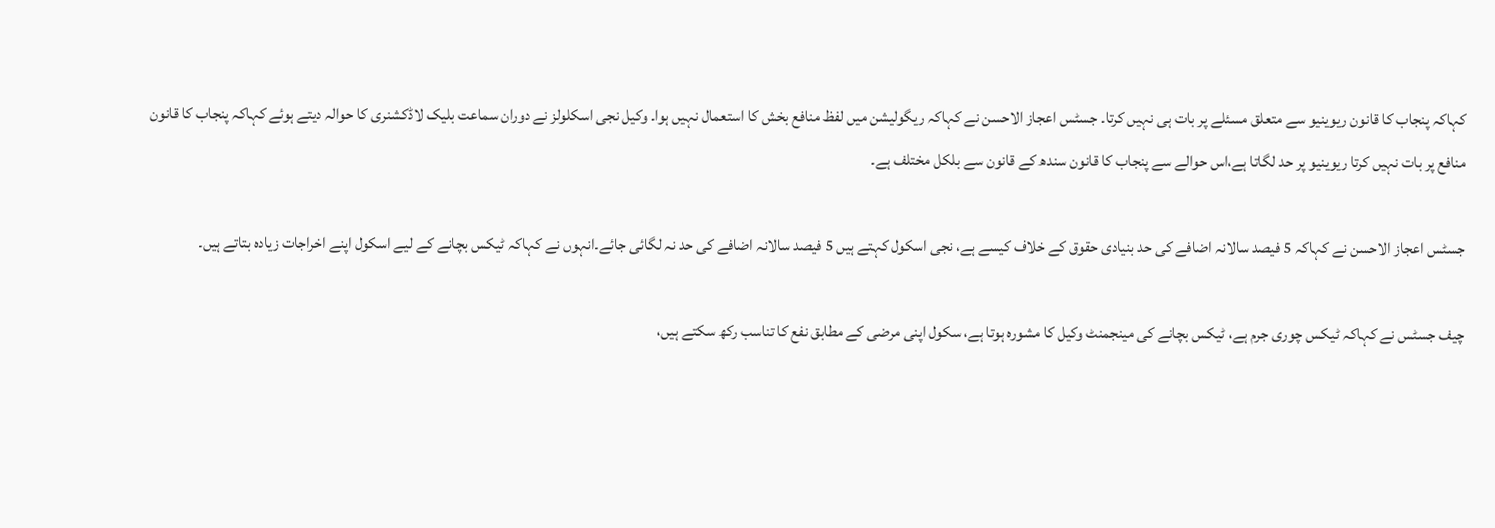کہاکہ پنجاب کا قانون ریوینیو سے متعلق مسئلے پر بات ہی نہیں کرتا۔ جسٹس اعجاز الاحسن نے کہاکہ ریگولیشن میں لفظ منافع بخش کا استعمال نہیں ہوا۔ وکیل نجی اسکلولز نے دوران سماعت بلیک لاڈکشنری کا حوالہ دیتے ہوئے کہاکہ پنجاب کا قانون منافع پر بات نہیں کرتا ریوینیو پر حد لگاتا ہے،اس حوالے سے پنجاب کا قانون سندھ کے قانون سے بلکل مختلف ہے۔

جسٹس اعجاز الاحسن نے کہاکہ 5 فیصد سالانہ اضافے کی حد بنیادی حقوق کے خلاف کیسے ہے، نجی اسکول کہتے ہیں 5 فیصد سالانہ اضافے کی حد نہ لگائی جائے۔انہوں نے کہاکہ ٹیکس بچانے کے لیے اسکول اپنے اخراجات زیادہ بتاتے ہیں۔

چیف جسٹس نے کہاکہ ٹیکس چوری جرم ہے، ٹیکس بچانے کی مینجمنٹ وکیل کا مشورہ ہوتا ہے، سکول اپنی مرضی کے مطابق نفع کا تناسب رکھ سکتے ہیں،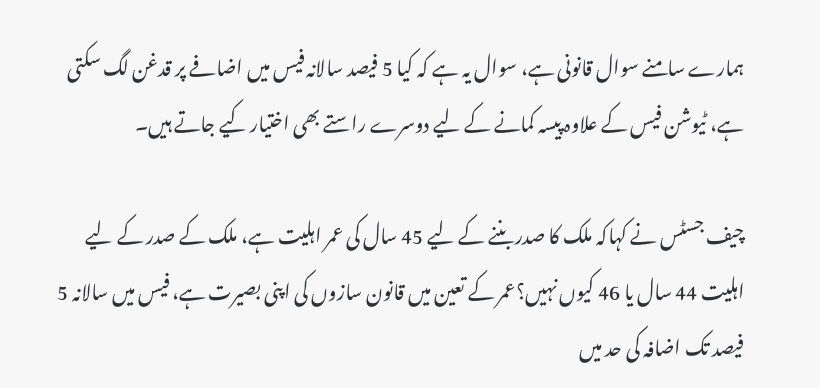ہمارے سامنے سوال قانونی ہے، سوال یہ ہے کہ کیا 5 فیصد سالانہ فیس میں اضافے پر قدغن لگ سکتی ہے، ٹیوشن فیس کے علاوہ پیسہ کمانے کے لیے دوسرے راستے بھی اختیار کیے جاتے ہیں۔

چیف جسٹس نے کہاکہ ملک کا صدر بننے کے لیے 45 سال کی عمر اہلیت ہے، ملک کے صدر کے لیے اہلیت 44 سال یا 46 کیوں نہیں؟عمر کے تعین میں قانون سازوں کی اپنی بصیرت ہے، فیس میں سالانہ 5 فیصد تک اضافہ کی حد میں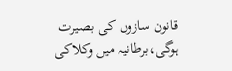قانون سازوں کی بصیرت ہوگی،برطانیہ میں وکلاکی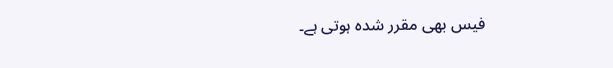فیس بھی مقرر شدہ ہوتی ہے۔